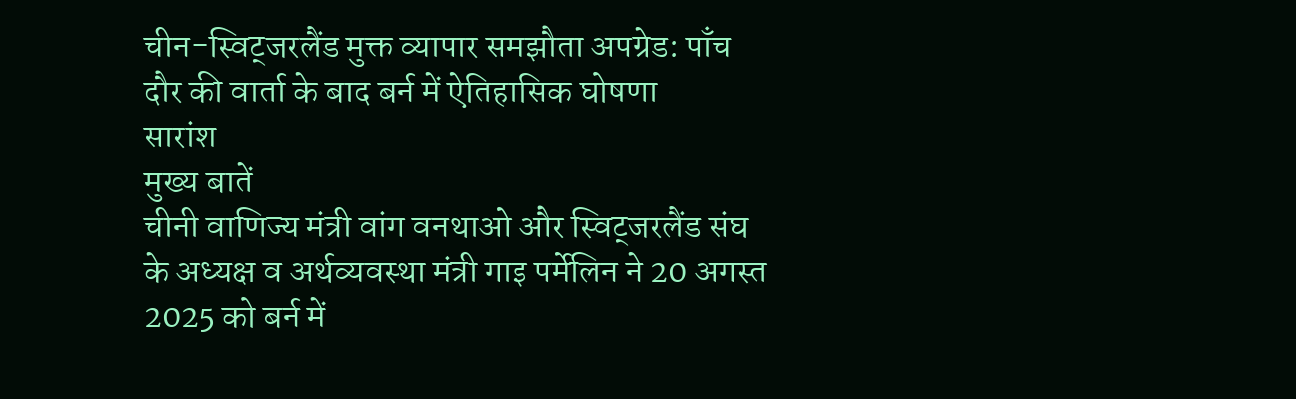चीन-स्विट्जरलैंड मुक्त व्यापार समझौता अपग्रेड: पाँच दौर की वार्ता के बाद बर्न में ऐतिहासिक घोषणा
सारांश
मुख्य बातें
चीनी वाणिज्य मंत्री वांग वनथाओ और स्विट्जरलैंड संघ के अध्यक्ष व अर्थव्यवस्था मंत्री गाइ पर्मेलिन ने 20 अगस्त 2025 को बर्न में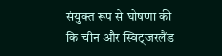संयुक्त रूप से घोषणा की कि चीन और स्विट्जरलैंड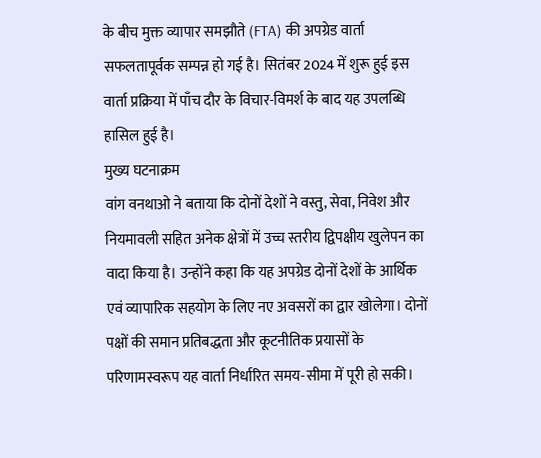के बीच मुक्त व्यापार समझौते (FTA) की अपग्रेड वार्ता सफलतापूर्वक सम्पन्न हो गई है। सितंबर 2024 में शुरू हुई इस वार्ता प्रक्रिया में पाँच दौर के विचार-विमर्श के बाद यह उपलब्धि हासिल हुई है।
मुख्य घटनाक्रम
वांग वनथाओ ने बताया कि दोनों देशों ने वस्तु, सेवा, निवेश और नियमावली सहित अनेक क्षेत्रों में उच्च स्तरीय द्विपक्षीय खुलेपन का वादा किया है। उन्होंने कहा कि यह अपग्रेड दोनों देशों के आर्थिक एवं व्यापारिक सहयोग के लिए नए अवसरों का द्वार खोलेगा। दोनों पक्षों की समान प्रतिबद्धता और कूटनीतिक प्रयासों के परिणामस्वरूप यह वार्ता निर्धारित समय-सीमा में पूरी हो सकी।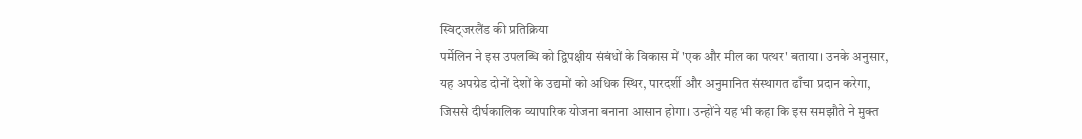स्विट्जरलैंड की प्रतिक्रिया
पर्मेलिन ने इस उपलब्धि को द्विपक्षीय संबंधों के विकास में 'एक और मील का पत्थर' बताया। उनके अनुसार, यह अपग्रेड दोनों देशों के उद्यमों को अधिक स्थिर, पारदर्शी और अनुमानित संस्थागत ढाँचा प्रदान करेगा, जिससे दीर्घकालिक व्यापारिक योजना बनाना आसान होगा। उन्होंने यह भी कहा कि इस समझौते ने मुक्त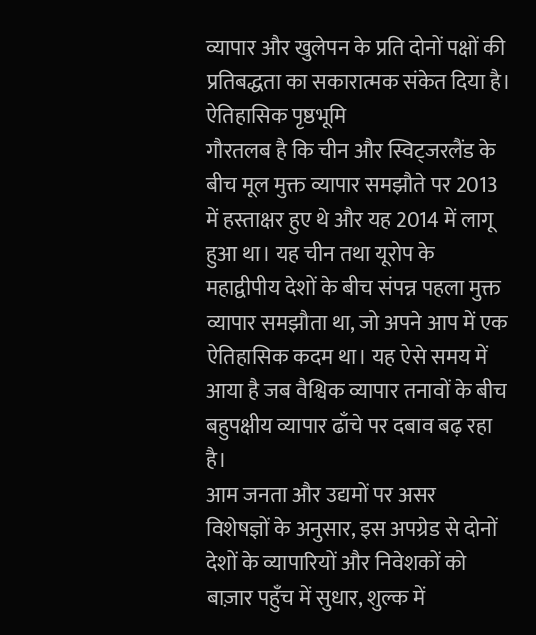व्यापार और खुलेपन के प्रति दोनों पक्षों की प्रतिबद्धता का सकारात्मक संकेत दिया है।
ऐतिहासिक पृष्ठभूमि
गौरतलब है कि चीन और स्विट्जरलैंड के बीच मूल मुक्त व्यापार समझौते पर 2013 में हस्ताक्षर हुए थे और यह 2014 में लागू हुआ था। यह चीन तथा यूरोप के महाद्वीपीय देशों के बीच संपन्न पहला मुक्त व्यापार समझौता था, जो अपने आप में एक ऐतिहासिक कदम था। यह ऐसे समय में आया है जब वैश्विक व्यापार तनावों के बीच बहुपक्षीय व्यापार ढाँचे पर दबाव बढ़ रहा है।
आम जनता और उद्यमों पर असर
विशेषज्ञों के अनुसार, इस अपग्रेड से दोनों देशों के व्यापारियों और निवेशकों को बाज़ार पहुँच में सुधार, शुल्क में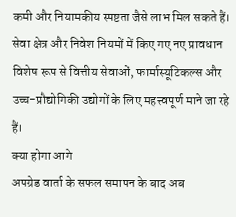कमी और नियामकीय स्पष्टता जैसे लाभ मिल सकते हैं। सेवा क्षेत्र और निवेश नियमों में किए गए नए प्रावधान विशेष रूप से वित्तीय सेवाओं, फार्मास्यूटिकल्स और उच्च-प्रौद्योगिकी उद्योगों के लिए महत्त्वपूर्ण माने जा रहे हैं।
क्या होगा आगे
अपग्रेड वार्ता के सफल समापन के बाद अब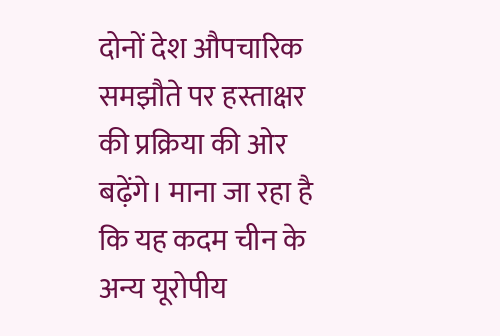दोनों देश औपचारिक समझौते पर हस्ताक्षर की प्रक्रिया की ओर बढ़ेंगे। माना जा रहा है कि यह कदम चीन के अन्य यूरोपीय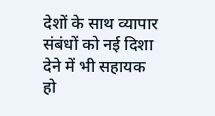देशों के साथ व्यापार संबंधों को नई दिशा देने में भी सहायक हो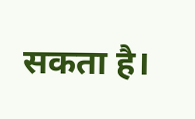सकता है।